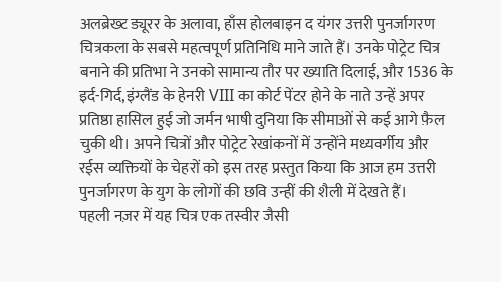अलब्रेख्ट ड्यूरर के अलावा, हाँस होलबाइन द यंगर उत्तरी पुनर्जागरण चित्रकला के सबसे महत्वपूर्ण प्रतिनिधि माने जाते हैं। उनके पोट्रेट चित्र बनाने की प्रतिभा ने उनको सामान्य तौर पर ख्याति दिलाई, और 1536 के इर्द-गिर्द, इंग्लैंड के हेनरी VIII का कोर्ट पेंटर होने के नाते उन्हें अपर प्रतिष्ठा हासिल हुई जो जर्मन भाषी दुनिया कि सीमाओं से कई आगे फ़ैल चुकी थी। अपने चित्रों और पोट्रेट रेखांकनों में उन्होंने मध्यवर्गीय और रईस व्यक्तियों के चेहरों को इस तरह प्रस्तुत किया कि आज हम उत्तरी पुनर्जागरण के युग के लोगों की छवि उन्हीं की शैली में देखते हैं।
पहली नज़र में यह चित्र एक तस्वीर जैसी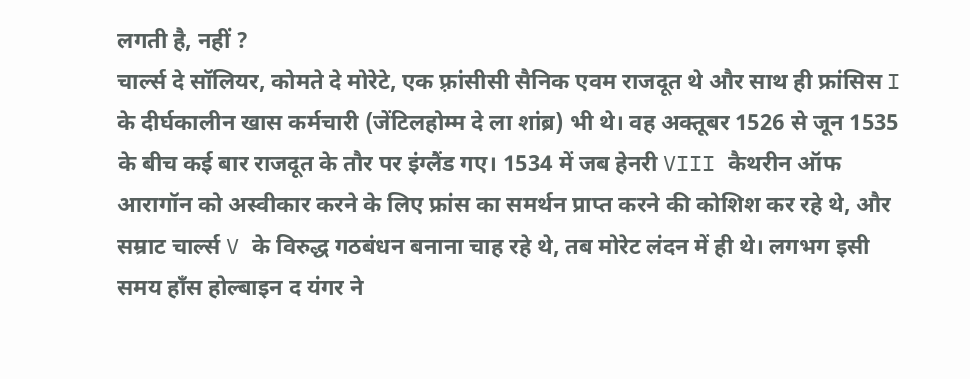लगती है, नहीं ?
चार्ल्स दे सॉलियर, कोमते दे मोरेटे, एक फ़्रांसीसी सैनिक एवम राजदूत थे और साथ ही फ्रांसिस I के दीर्घकालीन खास कर्मचारी (जेंटिलहोम्म दे ला शांब्र) भी थे। वह अक्तूबर 1526 से जून 1535 के बीच कई बार राजदूत के तौर पर इंग्लैंड गए। 1534 में जब हेनरी VIII कैथरीन ऑफ आरागॉन को अस्वीकार करने के लिए फ्रांस का समर्थन प्राप्त करने की कोशिश कर रहे थे, और सम्राट चार्ल्स V के विरुद्ध गठबंधन बनाना चाह रहे थे, तब मोरेट लंदन में ही थे। लगभग इसी समय हाँस होल्बाइन द यंगर ने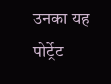उनका यह पोर्ट्रेट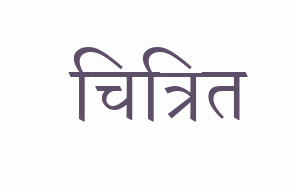चित्रित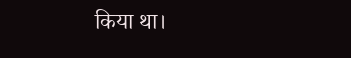किया था।